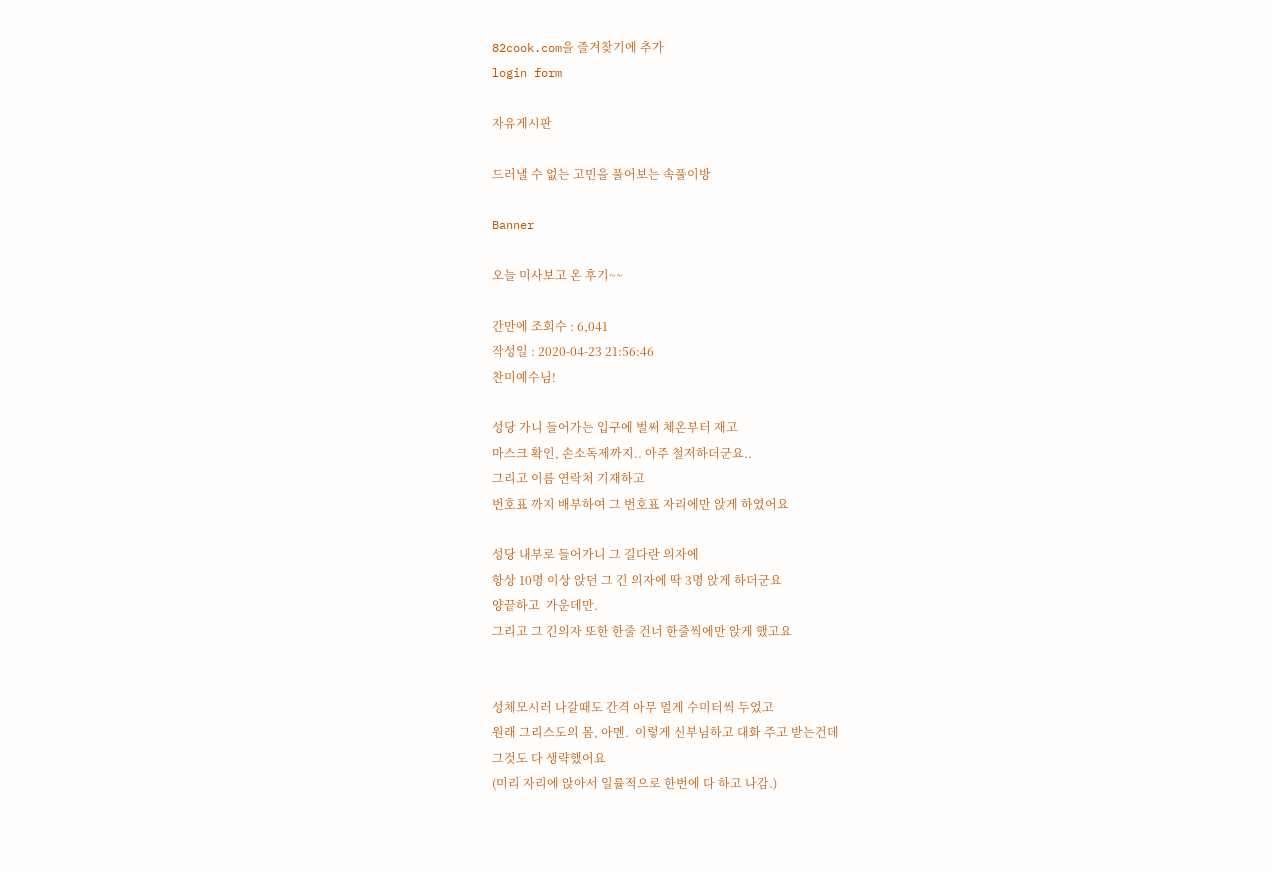82cook.com을 즐겨찾기에 추가
login form

자유게시판

드러낼 수 없는 고민을 풀어보는 속풀이방

Banner

오늘 미사보고 온 후기~~

간만에 조회수 : 6,041
작성일 : 2020-04-23 21:56:46
찬미예수님!

성당 가니 들어가는 입구에 벌써 체온부터 재고
마스크 확인, 손소독제까지.. 아주 철저하더군요..
그리고 이름 연락처 기재하고
번호표 까지 배부하여 그 번호표 자리에만 앉게 하였어요

성당 내부로 들어가니 그 길다란 의자에
항상 10명 이상 앉던 그 긴 의자에 딱 3명 앉게 하더군요
양끝하고  가운데만.
그리고 그 긴의자 또한 한줄 건너 한줄씩에만 앉게 했고요


성체모시러 나갈때도 간격 아무 멀게 수미터씩 두었고
원래 그리스도의 몸, 아멘.  이렇게 신부님하고 대화 주고 받는건데
그것도 다 생략했어요
(미리 자리에 앉아서 일률적으로 한번에 다 하고 나감.)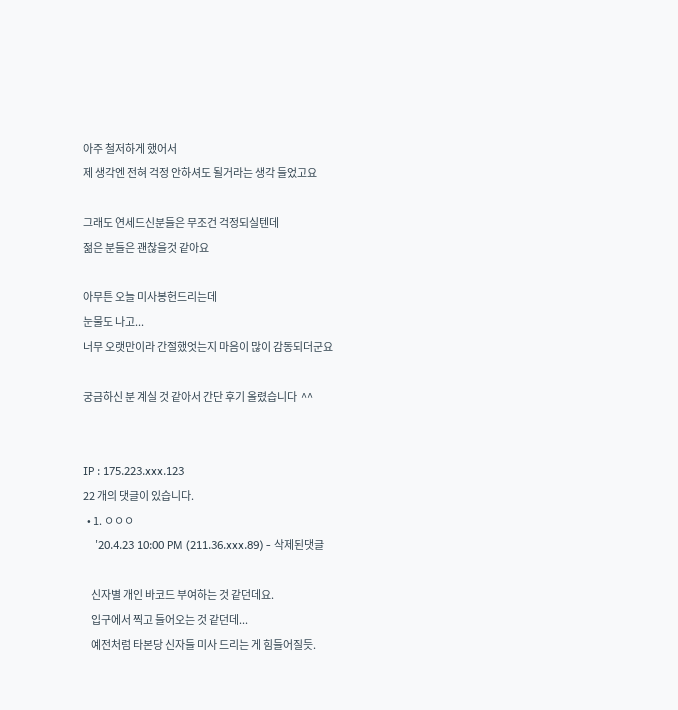아주 철저하게 했어서
제 생각엔 전혀 걱정 안하셔도 될거라는 생각 들었고요

그래도 연세드신분들은 무조건 걱정되실텐데
젊은 분들은 괜찮을것 같아요

아무튼 오늘 미사봉헌드리는데
눈물도 나고...
너무 오랫만이라 간절했엇는지 마음이 많이 감동되더군요

궁금하신 분 계실 것 같아서 간단 후기 올렸습니다  ^^


IP : 175.223.xxx.123
22 개의 댓글이 있습니다.
  • 1. ㅇㅇㅇ
    '20.4.23 10:00 PM (211.36.xxx.89) - 삭제된댓글

    신자별 개인 바코드 부여하는 것 같던데요.
    입구에서 찍고 들어오는 것 같던데...
    예전처럼 타본당 신자들 미사 드리는 게 힘들어질듯.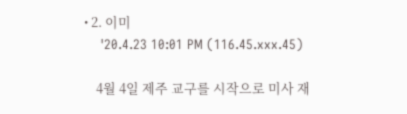• 2. 이미
    '20.4.23 10:01 PM (116.45.xxx.45)

    4월 4일 제주 교구를 시작으로 미사 재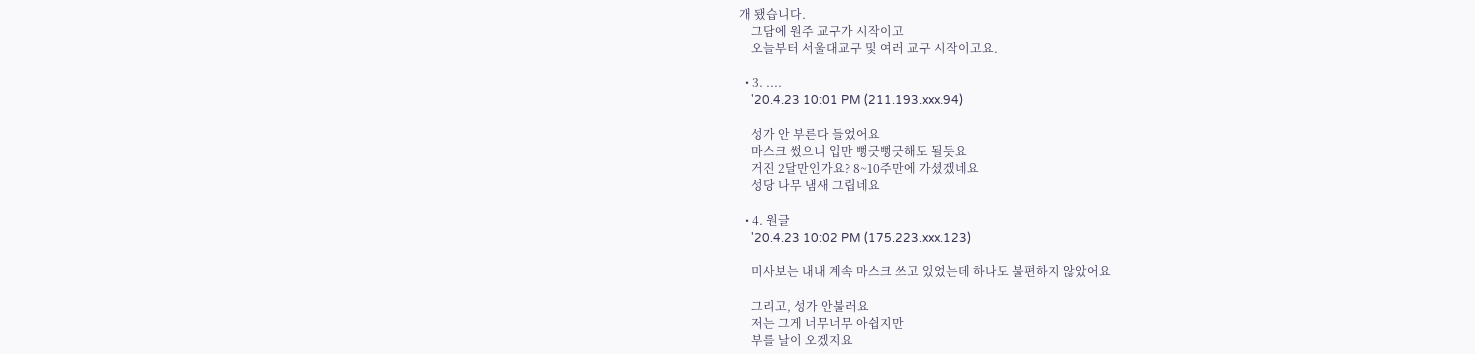개 됐습니다.
    그담에 원주 교구가 시작이고
    오늘부터 서울대교구 및 여러 교구 시작이고요.

  • 3. ....
    '20.4.23 10:01 PM (211.193.xxx.94)

    성가 안 부른다 들었어요
    마스크 썼으니 입만 뻥긋뻥긋해도 될듯요
    거진 2달만인가요? 8~10주만에 가셨겠네요
    성당 나무 냄새 그립네요

  • 4. 원글
    '20.4.23 10:02 PM (175.223.xxx.123)

    미사보는 내내 계속 마스크 쓰고 있었는데 하나도 불편하지 않았어요

    그리고, 성가 안불러요
    저는 그게 너무너무 아쉽지만
    부를 날이 오겠지요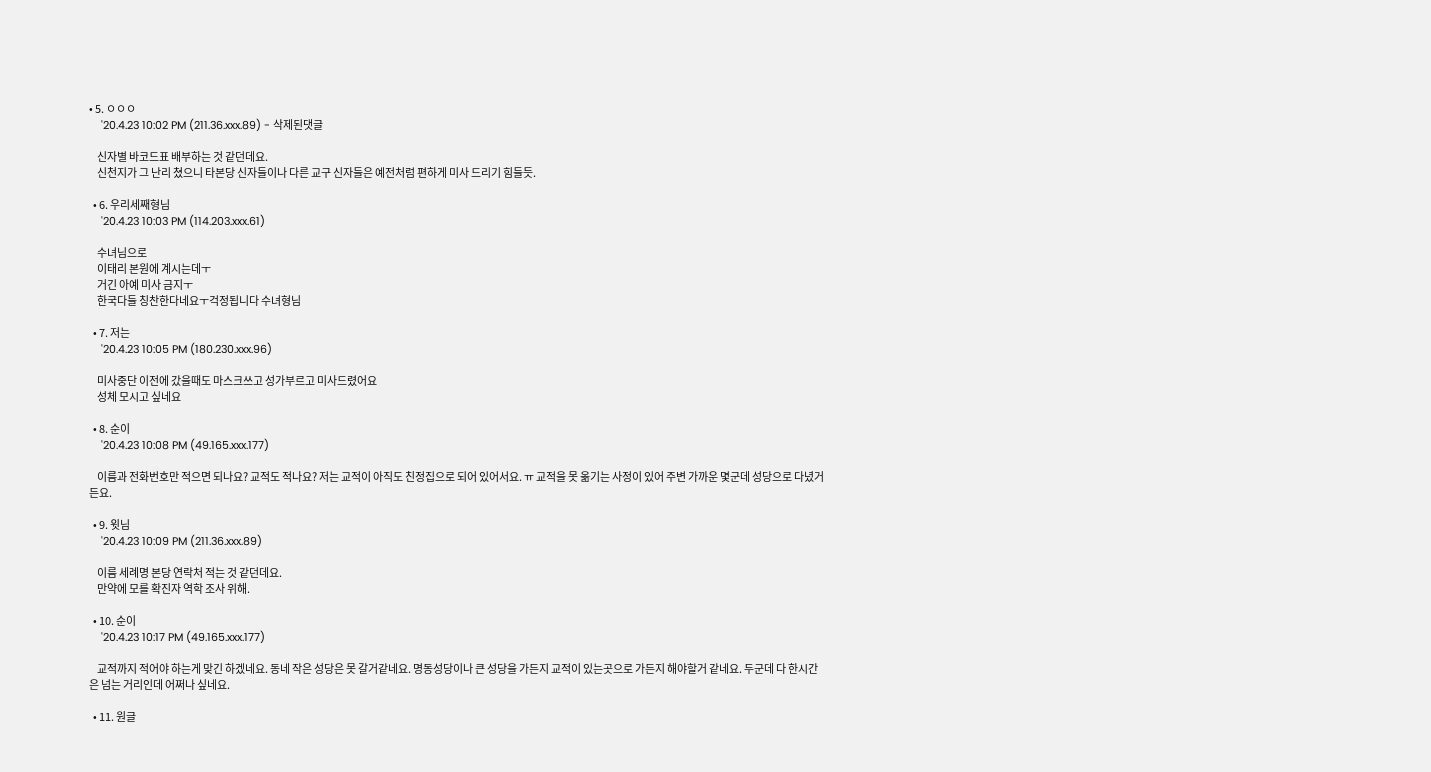• 5. ㅇㅇㅇ
    '20.4.23 10:02 PM (211.36.xxx.89) - 삭제된댓글

    신자별 바코드표 배부하는 것 같던데요.
    신천지가 그 난리 쳤으니 타본당 신자들이나 다른 교구 신자들은 예전처럼 편하게 미사 드리기 힘들듯.

  • 6. 우리세째형님
    '20.4.23 10:03 PM (114.203.xxx.61)

    수녀님으로
    이태리 본원에 계시는데ㅜ
    거긴 아예 미사 금지ㅜ
    한국다들 칭찬한다네요ㅜ걱정됩니다 수녀형님

  • 7. 저는
    '20.4.23 10:05 PM (180.230.xxx.96)

    미사중단 이전에 갔을때도 마스크쓰고 성가부르고 미사드렸어요
    성체 모시고 싶네요

  • 8. 순이
    '20.4.23 10:08 PM (49.165.xxx.177)

    이름과 전화번호만 적으면 되나요? 교적도 적나요? 저는 교적이 아직도 친정집으로 되어 있어서요. ㅠ 교적을 못 옮기는 사정이 있어 주변 가까운 몇군데 성당으로 다녔거든요.

  • 9. 윗님
    '20.4.23 10:09 PM (211.36.xxx.89)

    이름 세례명 본당 연락처 적는 것 같던데요.
    만약에 모를 확진자 역학 조사 위해.

  • 10. 순이
    '20.4.23 10:17 PM (49.165.xxx.177)

    교적까지 적어야 하는게 맞긴 하겠네요. 동네 작은 성당은 못 갈거같네요. 명동성당이나 큰 성당을 가든지 교적이 있는곳으로 가든지 해야할거 같네요. 두군데 다 한시간은 넘는 거리인데 어쩌나 싶네요.

  • 11. 원글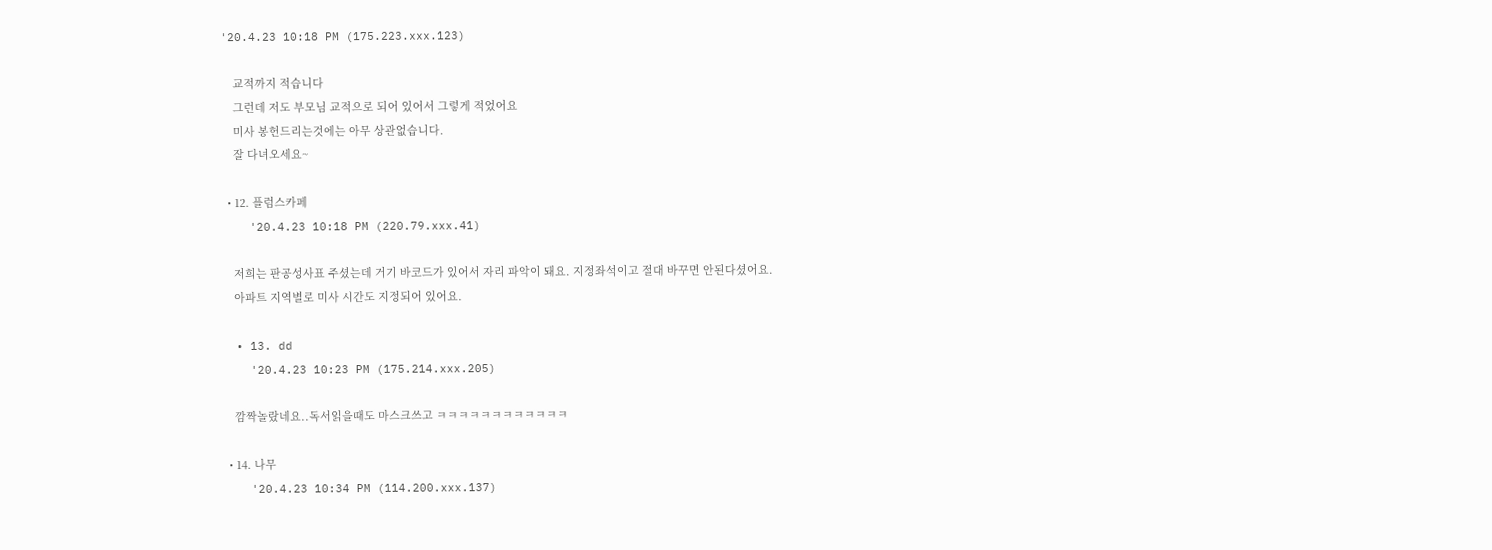'20.4.23 10:18 PM (175.223.xxx.123)

    교적까지 적습니다
    그런데 저도 부모님 교적으로 되어 있어서 그렇게 적었어요
    미사 봉헌드리는것에는 아무 상관없습니다.
    잘 다녀오세요~

  • 12. 플럼스카페
    '20.4.23 10:18 PM (220.79.xxx.41)

    저희는 판공성사표 주셨는데 거기 바코드가 있어서 자리 파악이 돼요. 지정좌석이고 절대 바꾸면 안된다셨어요.
    아파트 지역별로 미사 시간도 지정되어 있어요.

  • 13. dd
    '20.4.23 10:23 PM (175.214.xxx.205)

    깜짝놀랐네요..독서읽을때도 마스크쓰고 ㅋㅋㅋㅋㅋㅋㅋㅋㅋㅋㅋㅋ

  • 14. 나무
    '20.4.23 10:34 PM (114.200.xxx.137)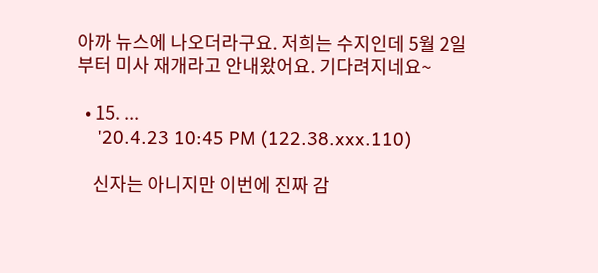아까 뉴스에 나오더라구요. 저희는 수지인데 5월 2일부터 미사 재개라고 안내왔어요. 기다려지네요~

  • 15. ...
    '20.4.23 10:45 PM (122.38.xxx.110)

    신자는 아니지만 이번에 진짜 감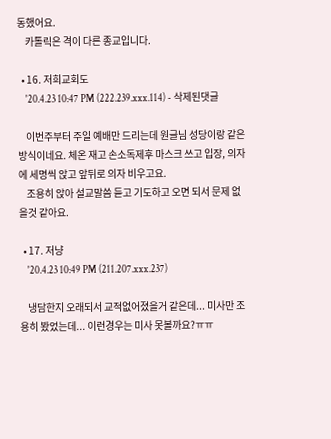동했어요.
    카톨릭은 격이 다른 종교입니다.

  • 16. 저희교회도
    '20.4.23 10:47 PM (222.239.xxx.114) - 삭제된댓글

    이번주부터 주일 예배만 드리는데 원글님 성당이랑 같은 방식이네요. 체온 재고 손소독제후 마스크 쓰고 입장, 의자에 세명씩 앉고 앞뒤로 의자 비우고요.
    조용히 앉아 설교말씀 듣고 기도하고 오면 되서 문제 없을것 같아요.

  • 17. 저냥
    '20.4.23 10:49 PM (211.207.xxx.237)

    냉담한지 오래되서 교적없어졌을거 같은데... 미사만 조용히 봤었는데... 이런경우는 미사 못볼까요?ㅠㅠ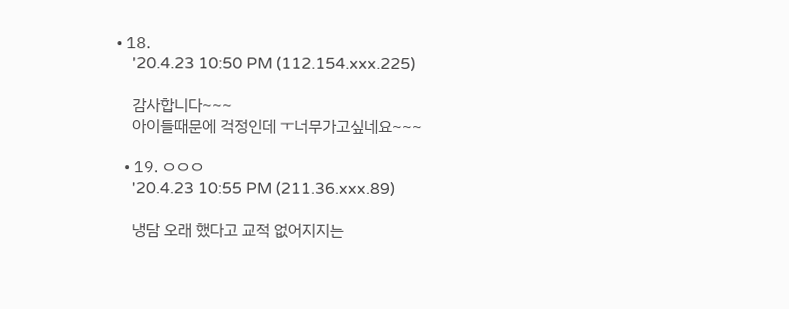• 18.
    '20.4.23 10:50 PM (112.154.xxx.225)

    감사합니다~~~
    아이들때문에 걱정인데 ㅜ너무가고싶네요~~~

  • 19. ㅇㅇㅇ
    '20.4.23 10:55 PM (211.36.xxx.89)

    냉담 오래 했다고 교적 없어지지는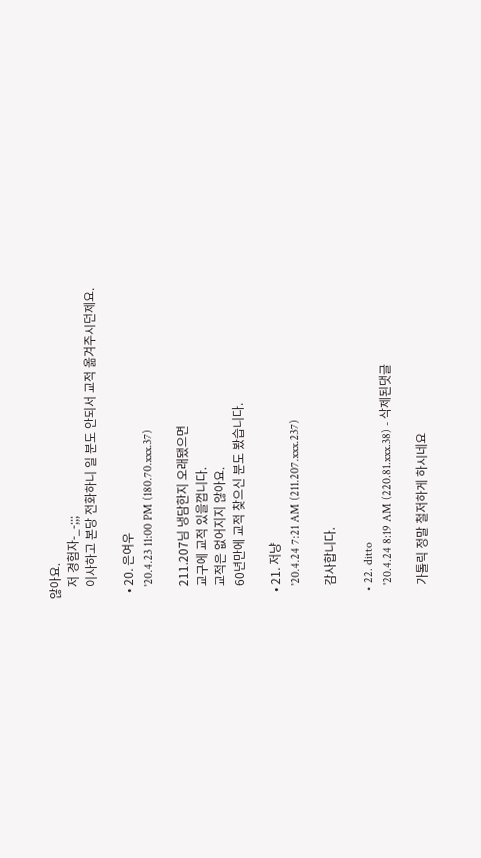않아요.
    저 경험자-_-;;;
    이사하고 본당 전화하니 일 분도 안되서 교적 옮겨주시던제요.

  • 20. 은여우
    '20.4.23 11:00 PM (180.70.xxx.37)

    211.207님 냉담한지 오래됐으면
    교구에 교적 있을껍니다.
    교적은 없어지지 않아요.
    60년만에 교적 찾으신 분도 봤습니다.

  • 21. 저냥
    '20.4.24 7:21 AM (211.207.xxx.237)

    감사합니다.

  • 22. ditto
    '20.4.24 8:19 AM (220.81.xxx.38) - 삭제된댓글

    가톨릭 정말 철저하게 하시네요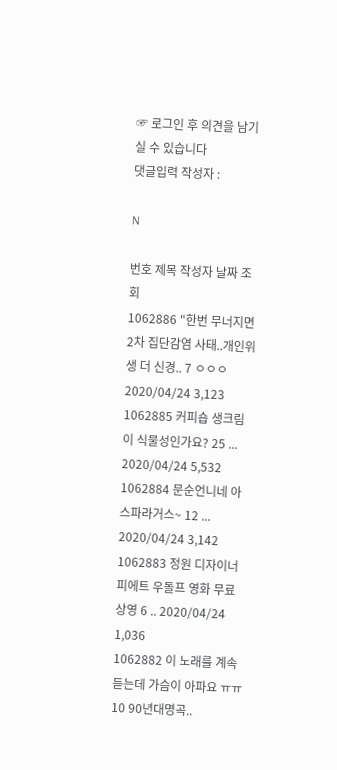☞ 로그인 후 의견을 남기실 수 있습니다
댓글입력 작성자 :

N

번호 제목 작성자 날짜 조회
1062886 "한번 무너지면 2차 집단감염 사태..개인위생 더 신경.. 7 ㅇㅇㅇ 2020/04/24 3,123
1062885 커피숍 생크림이 식물성인가요? 25 ... 2020/04/24 5,532
1062884 문순언니네 아스파라거스~ 12 ... 2020/04/24 3,142
1062883 정원 디자이너 피에트 우돌프 영화 무료 상영 6 .. 2020/04/24 1,036
1062882 이 노래를 계속 듣는데 가슴이 아파요 ㅠㅠ 10 90년대명곡..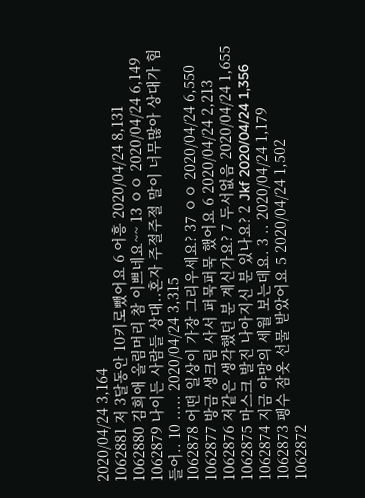2020/04/24 3,164
1062881 저 3달동안 10키로뺐어요 6 어흥 2020/04/24 8,131
1062880 김희애 올림머리 참 이쁘네요~~ 13 ㅇㅇ 2020/04/24 6,149
1062879 나이든 사람들 상대..혼자 주절주절 말이 너무많아 상대가 힘들어.. 10 ..... 2020/04/24 3,315
1062878 어떤 일상이 가장 그리우세요? 37 ㅇㅇ 2020/04/24 6,550
1062877 방금 생크림 사서 퍼묵퍼묵 했어요 6 2020/04/24 2,213
1062876 저같은 생각했던 분 계신가요? 7 두서없음 2020/04/24 1,655
1062875 마스크 발진 나아지신 분 있나요? 2 Jkf 2020/04/24 1,356
1062874 지금 야망의 세월 보는데요. 3 .. 2020/04/24 1,179
1062873 펭수 잠옷 선물 받았어요 5 2020/04/24 1,502
1062872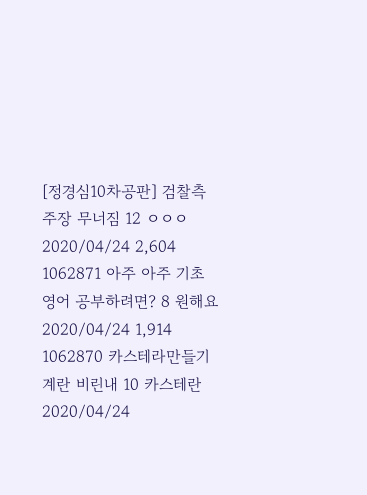[정경심10차공판] 검찰측 주장 무너짐 12 ㅇㅇㅇ 2020/04/24 2,604
1062871 아주 아주 기초 영어 공부하려면? 8 원해요 2020/04/24 1,914
1062870 카스테라만들기 계란 비린내 10 카스테란 2020/04/24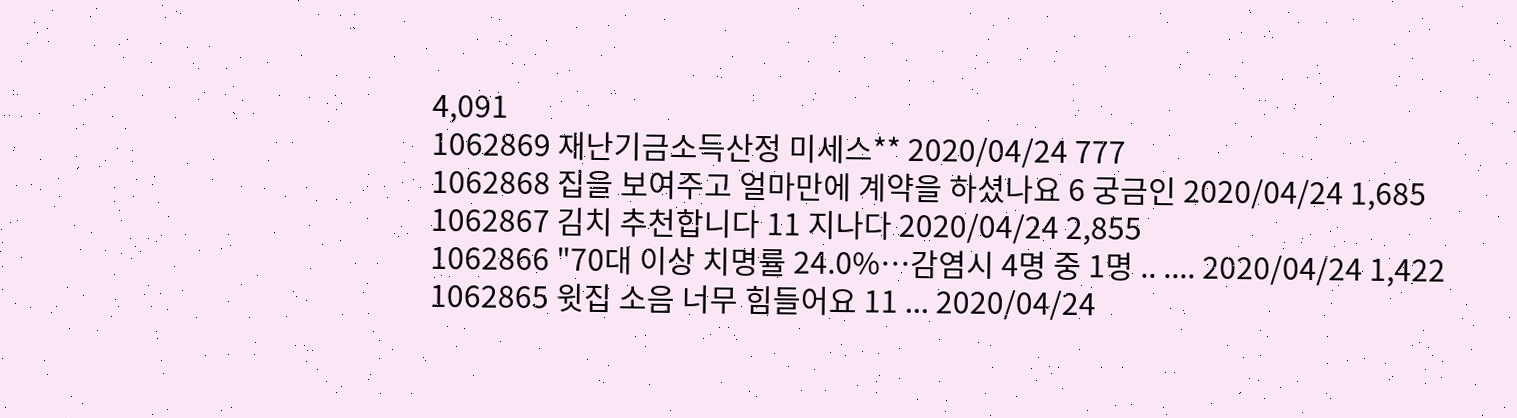4,091
1062869 재난기금소득산정 미세스** 2020/04/24 777
1062868 집을 보여주고 얼마만에 계약을 하셨나요 6 궁금인 2020/04/24 1,685
1062867 김치 추천합니다 11 지나다 2020/04/24 2,855
1062866 "70대 이상 치명률 24.0%…감염시 4명 중 1명 .. .... 2020/04/24 1,422
1062865 윗집 소음 너무 힘들어요 11 ... 2020/04/24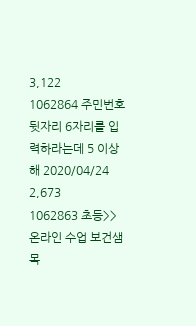3,122
1062864 주민번호 뒷자리 6자리를 입력하라는데 5 이상해 2020/04/24 2,673
1062863 초등>> 온라인 수업 보건샘 목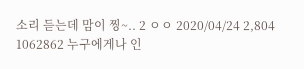소리 듣는데 맘이 찡~.. 2 ㅇㅇ 2020/04/24 2,804
1062862 누구에게나 인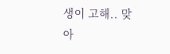생이 고해.. 맞아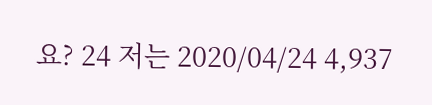요? 24 저는 2020/04/24 4,937